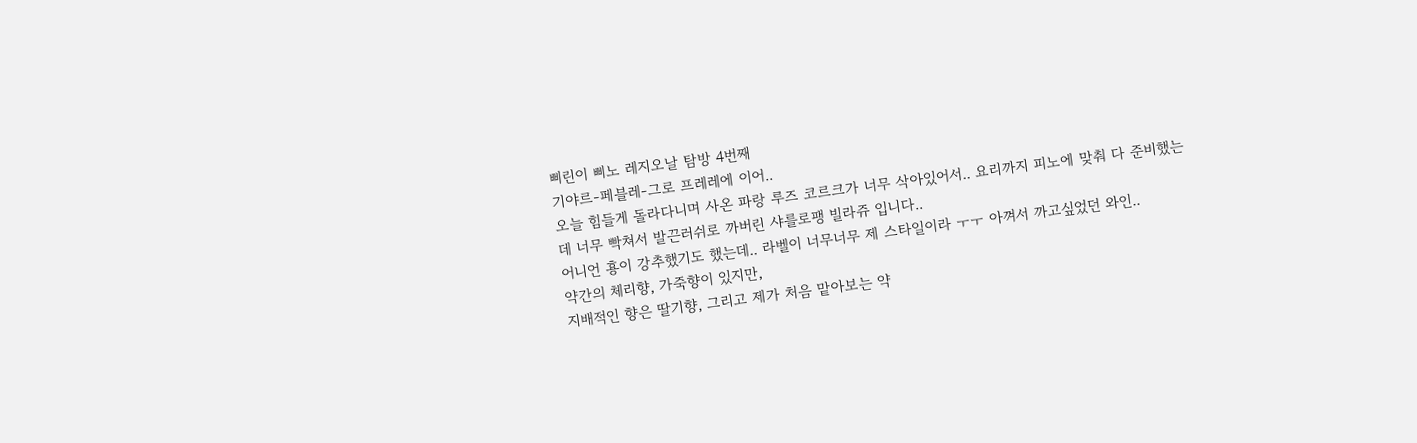삐린이 삐노 레지오날 탐방 4번째
기야르-페블레-그로 프레레에 이어..
오늘 힘들게 돌라다니며 사온 파랑 루즈 코르크가 너무 삭아있어서.. 요리까지 피노에 맞춰 다 준비했는데 너무 빡쳐서 발끈러쉬로 까버린 샤를로팽 빌라쥬 입니다..
어니언 횽이 강추했기도 했는데.. 라벨이 너무너무 제 스타일이라 ㅜㅜ 아껴서 까고싶었던 와인..
약간의 체리향, 가죽향이 있지만,
지배적인 향은 딸기향, 그리고 제가 처음 맡아보는 약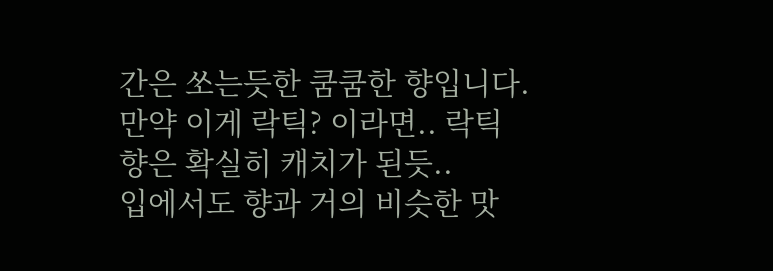간은 쏘는듯한 쿰쿰한 향입니다. 만약 이게 락틱? 이라면.. 락틱 향은 확실히 캐치가 된듯..
입에서도 향과 거의 비슷한 맛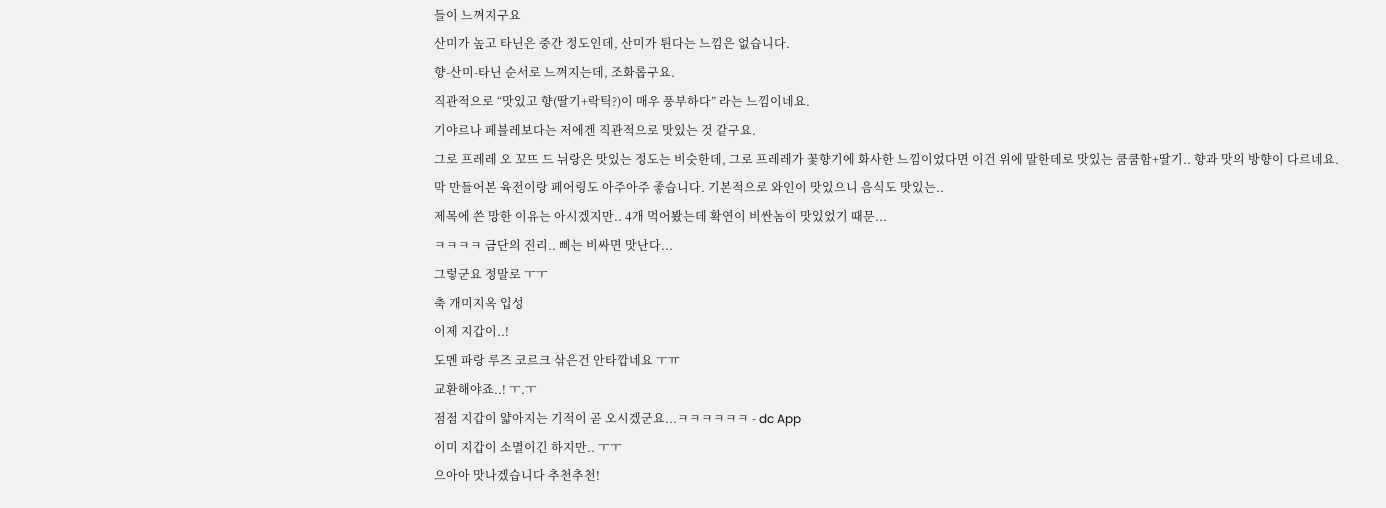들이 느껴지구요
산미가 높고 타닌은 중간 정도인데, 산미가 튄다는 느낌은 없습니다.
향-산미-타닌 순서로 느껴지는데, 조화롭구요.
직관적으로 “맛있고 향(딸기+락틱?)이 매우 풍부하다” 라는 느낌이네요.
기야르나 페블레보다는 저에겐 직관적으로 맛있는 것 같구요.
그로 프레레 오 꼬뜨 드 뉘랑은 맛있는 정도는 비슷한데, 그로 프레레가 꽃향기에 화사한 느낌이었다면 이건 위에 말한데로 맛있는 쿰쿰함+딸기.. 향과 맛의 방향이 다르네요.
막 만들어본 육전이랑 페어링도 아주아주 좋습니다. 기본적으로 와인이 맛있으니 음식도 맛있는..
제목에 쓴 망한 이유는 아시겠지만.. 4개 먹어봤는데 확연이 비싼놈이 맛있었기 때문...
ㅋㅋㅋㅋ 금단의 진리.. 삐는 비싸면 맛난다...
그렇군요 정말로 ㅜㅜ
축 개미지옥 입성
이제 지갑이..!
도멘 파랑 루즈 코르크 삮은건 안타깝네요 ㅜㅠ
교환해야죠..! ㅜ.ㅜ
점점 지갑이 얇아지는 기적이 곧 오시겠군요...ㅋㅋㅋㅋㅋㅋ - dc App
이미 지갑이 소멸이긴 하지만.. ㅜㅜ
으아아 맛나겠습니다 추천추천!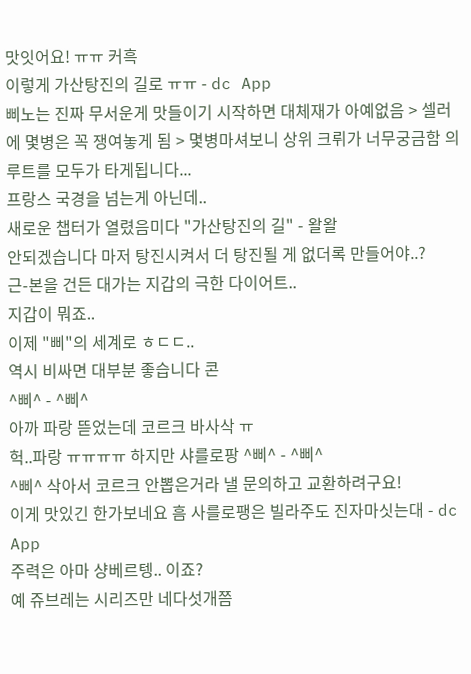맛잇어요! ㅠㅠ 커흑
이렇게 가산탕진의 길로 ㅠㅠ - dc App
삐노는 진짜 무서운게 맛들이기 시작하면 대체재가 아예없음 > 셀러에 몇병은 꼭 쟁여놓게 됨 > 몇병마셔보니 상위 크뤼가 너무궁금함 의 루트를 모두가 타게됩니다...
프랑스 국경을 넘는게 아닌데..
새로운 챕터가 열렸음미다 "가산탕진의 길" - 왈왈
안되겠습니다 마저 탕진시켜서 더 탕진될 게 없더록 만들어야..?
근-본을 건든 대가는 지갑의 극한 다이어트..
지갑이 뭐죠..
이제 "삐"의 세계로 ㅎㄷㄷ..
역시 비싸면 대부분 좋습니다 콘
^삐^ - ^삐^
아까 파랑 뜯었는데 코르크 바사삭 ㅠ
헉..파랑 ㅠㅠㅠㅠ 하지만 샤를로팡 ^삐^ - ^삐^
^삐^ 삭아서 코르크 안뽑은거라 낼 문의하고 교환하려구요!
이게 맛있긴 한가보네요 흠 사를로팽은 빌라주도 진자마싯는대 - dc App
주력은 아마 샹베르텡.. 이죠?
예 쥬브레는 시리즈만 네다섯개쯤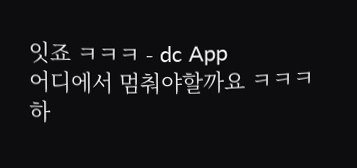잇죠 ㅋㅋㅋ - dc App
어디에서 멈춰야할까요 ㅋㅋㅋ하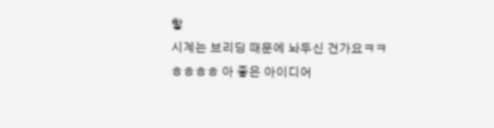핳
시계는 브리딩 때문에 놔두신 건가요ㅋㅋ
ㅎㅎㅎㅎ 아 좋은 아이디어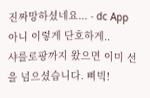진짜망하셨네요... - dc App
아니 이렇게 단호하게..
샤를로팡까지 왔으면 이미 선을 넘으셨습니다. 삐빅!